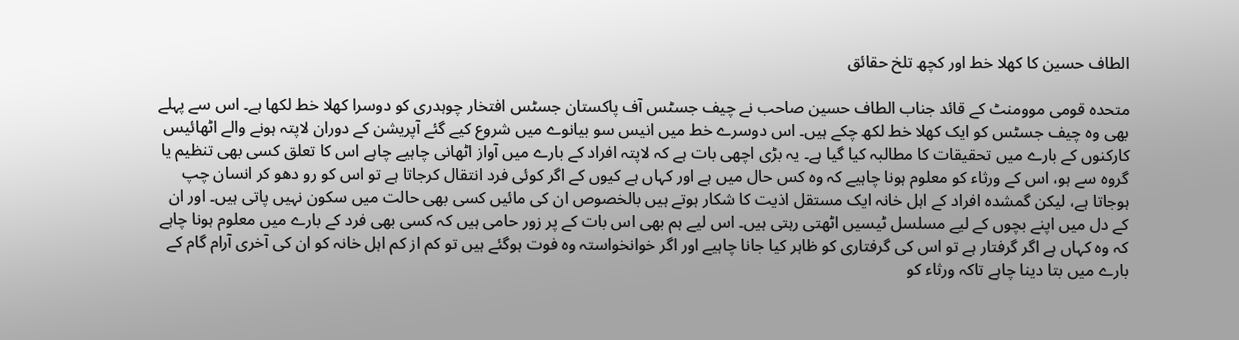الطاف حسین کا کھلا خط اور کچھ تلخ حقائق

متحدہ قومی موومنٹ کے قائد جناب الطاف حسین صاحب نے چیف جسٹس آف پاکستان جسٹس افتخار چوہدری کو دوسرا کھلا خط لکھا ہے۔ اس سے پہلے بھی وہ چیف جسٹس کو ایک کھلا خط لکھ چکے ہیں۔ اس دوسرے خط میں انیس سو بیانوے میں شروع کیے گئے آپریشن کے دوران لاپتہ ہونے والے اٹھائیس کارکنوں کے بارے میں تحقیقات کا مطالبہ کیا گیا ہے۔ یہ بڑی اچھی بات ہے کہ لاپتہ افراد کے بارے میں آواز اٹھانی چاہیے چاہے اس کا تعلق کسی بھی تنظیم یا گروہ سے ہو، اس کے ورثاء کو معلوم ہونا چاہیے کہ وہ کس حال میں ہے اور کہاں ہے کیوں کے اگر کوئی فرد انتقال کرجاتا ہے تو اس کو رو دھو کر انسان چپ ہوجاتا ہے، لیکن گمشدہ افراد کے اہل خانہ ایک مستقل اذیت کا شکار ہوتے ہیں بالخصوص ان کی مائیں کسی بھی حالت میں سکون نہیں پاتی ہیں۔ اور ان کے دل میں اپنے بچوں کے لیے مسلسل ٹیسیں اٹھتی رہتی ہیں۔ اس لیے ہم بھی اس بات کے پر زور حامی ہیں کہ کسی بھی فرد کے بارے میں معلوم ہونا چاہے کہ وہ کہاں ہے اگر گرفتار ہے تو اس کی گرفتاری کو ظاہر کیا جانا چاہیے اور اگر خوانخواستہ وہ فوت ہوگئے ہیں تو کم از کم اہل خانہ کو ان کی آخری آرام گام کے بارے میں بتا دینا چاہے تاکہ ورثاء کو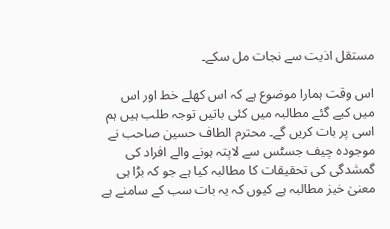مستقل اذیت سے نجات مل سکے۔

اس وقت ہمارا موضوع ہے کہ اس کھلے خط اور اس میں کیے گئے مطالبہ میں کئی باتیں توجہ طلب ہیں ہم اسی پر بات کریں گے۔ محترم الطاف حسین صاحب نے موجودہ چیف جسٹس سے لاپتہ ہونے والے افراد کی گمشدگی کی تحقیقات کا مطالبہ کیا ہے جو کہ بڑا ہی معنیٰ خیز مطالبہ ہے کیوں کہ یہ بات سب کے سامنے ہے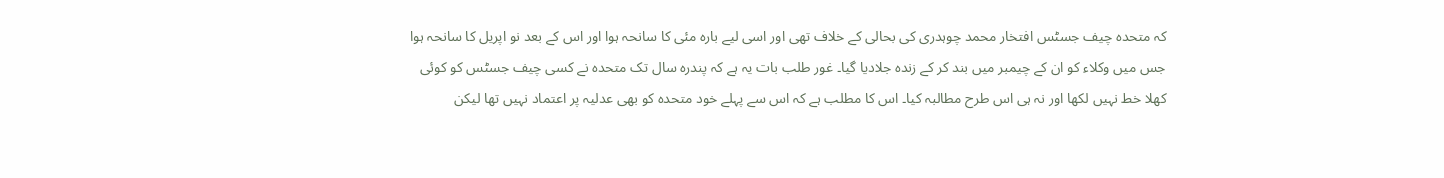کہ متحدہ چیف جسٹس افتخار محمد چوہدری کی بحالی کے خلاف تھی اور اسی لیے بارہ مئی کا سانحہ ہوا اور اس کے بعد نو اپریل کا سانحہ ہوا جس میں وکلاء کو ان کے چیمبر میں بند کر کے زندہ جلادیا گیا۔ غور طلب بات یہ ہے کہ پندرہ سال تک متحدہ نے کسی چیف جسٹس کو کوئی کھلا خط نہیں لکھا اور نہ ہی اس طرح مطالبہ کیا۔ اس کا مطلب ہے کہ اس سے پہلے خود متحدہ کو بھی عدلیہ پر اعتماد نہیں تھا لیکن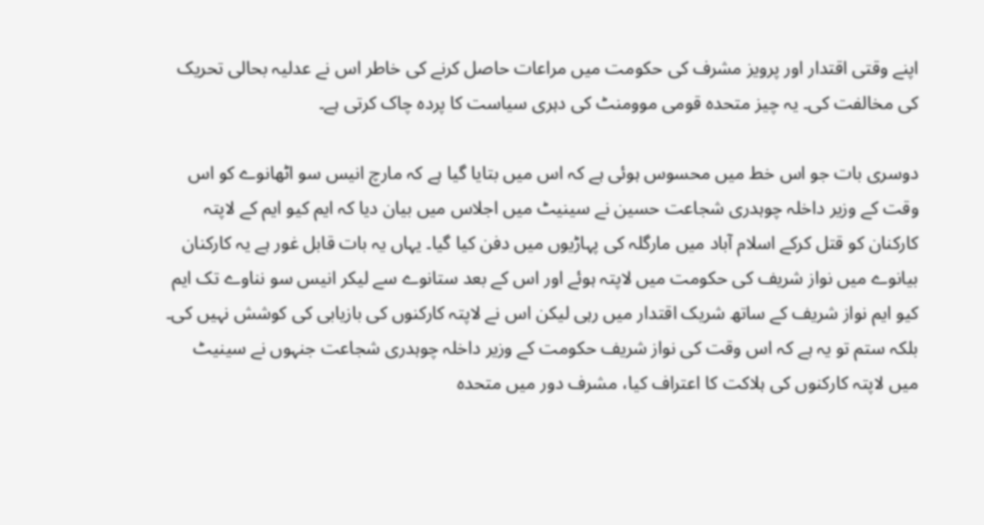اپنے وقتی اقتدار اور پرویز مشرف کی حکومت میں مراعات حاصل کرنے کی خاطر اس نے عدلیہ بحالی تحریک کی مخالفت کی۔ یہ چیز متحدہ قومی موومنٹ کی دہری سیاست کا پردہ چاک کرتی ہے۔

دوسری بات جو اس خط میں محسوس ہوئی ہے کہ اس میں بتایا گیا ہے کہ مارچ انیس سو اٹھانوے کو اس وقت کے وزیر داخلہ چوہدری شجاعت حسین نے سینیٹ میں اجلاس میں بیان دیا کہ ایم کیو ایم کے لاپتہ کارکنان کو قتل کرکے اسلام آباد میں مارگلہ کی پہاڑیوں میں دفن کیا گیا۔ یہاں یہ بات قابل غور ہے یہ کارکنان بیانوے میں نواز شریف کی حکومت میں لاپتہ ہوئے اور اس کے بعد ستانوے سے لیکر انیس سو نناوے تک ایم کیو ایم نواز شریف کے ساتھ شریک اقتدار میں رہی لیکن اس نے لاپتہ کارکنوں کی بازیابی کی کوشش نہیں کی۔ بلکہ ستم تو یہ ہے کہ اس وقت کی نواز شریف حکومت کے وزیر داخلہ چوہدری شجاعت جنہوں نے سینیٹ میں لاپتہ کارکنوں کی ہلاکت کا اعتراف کیا، مشرف دور میں متحدہ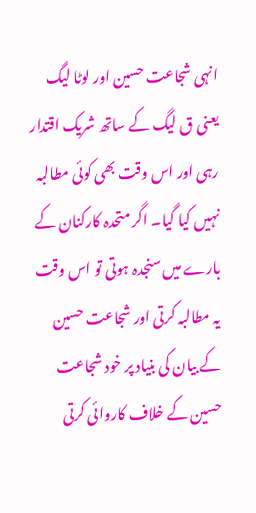انہی شجاعت حسین اور لوٹا لیگ یعنی ق لیگ کے ساتھ شریک اقتدار رہی اور اس وقت بھی کوئی مطالبہ نہیں کیا گیا۔ اگر متحدہ کارکنان کے بارے میں سنجدہ ہوتی تو اس وقت یہ مطالبہ کرتی اور شجاعت حسین کے بیان کی بنیاد پر خود شجاعت حسین کے خلاف کاروائی کرتی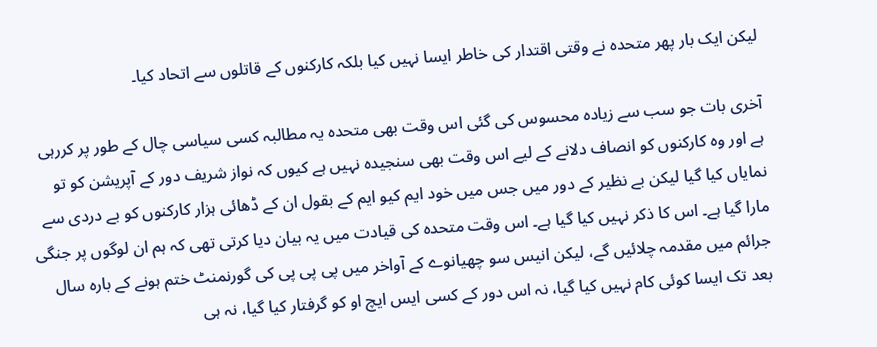لیکن ایک بار پھر متحدہ نے وقتی اقتدار کی خاطر ایسا نہیں کیا بلکہ کارکنوں کے قاتلوں سے اتحاد کیا۔

آخری بات جو سب سے زیادہ محسوس کی گئی اس وقت بھی متحدہ یہ مطالبہ کسی سیاسی چال کے طور پر کررہی ہے اور وہ کارکنوں کو انصاف دلانے کے لیے اس وقت بھی سنجیدہ نہیں ہے کیوں کہ نواز شریف دور کے آپریشن کو تو نمایاں کیا گیا لیکن بے نظیر کے دور میں جس میں خود ایم کیو ایم کے بقول ان کے ڈھائی ہزار کارکنوں کو بے دردی سے مارا گیا ہے۔ اس کا ذکر نہیں کیا گیا ہے۔ اس وقت متحدہ کی قیادت میں یہ بیان دیا کرتی تھی کہ ہم ان لوگوں پر جنگی جرائم میں مقدمہ چلائیں گے، لیکن انیس سو چھیانوے کے آواخر میں پی پی پی کی گورنمنٹ ختم ہونے کے بارہ سال بعد تک ایسا کوئی کام نہیں کیا گیا، نہ اس دور کے کسی ایس ایچ او کو گرفتار کیا گیا، نہ ہی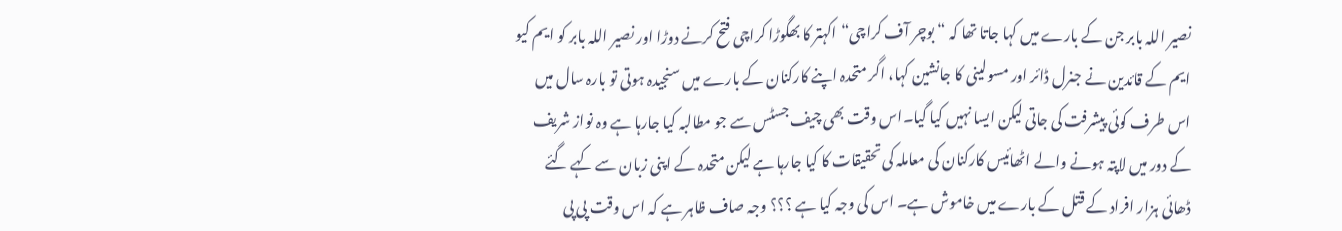نصیر اللہ بابر جن کے بارے میں کہا جاتا تھا کہ “ بوچر آف کراچی“اکہتر کا بھگوڑا کراچی فتح کرنے دوڑا اور نصیر اللہ بابر کو ایم کیو ایم کے قائدین نے جنرل ڈائر اور مسولینی کا جانشین کہا، اگر متحدہ اپنے کارکنان کے بارے میں سنجیدہ ہوتی تو بارہ سال میں اس طرف کوئی پیشرفت کی جاتی لیکن ایسا نہیں کیا گیا۔اس وقت بھی چیف جسٹس سے جو مطالبہ کیا جارہا ہے وہ نواز شریف کے دور میں لاپتہ ہونے والے اٹھائیس کارکنان کی معاملہ کی تحقیقات کا کیا جارہا ہے لیکن متحدہ کے اپنی زبان سے کہے گئے ڈھائی ہزار افراد کے قتل کے بارے میں خاموش ہے۔ اس کی وجہ کیا ہے ؟؟؟ وجہ صاف ظاہر ہے کہ اس وقت پی پی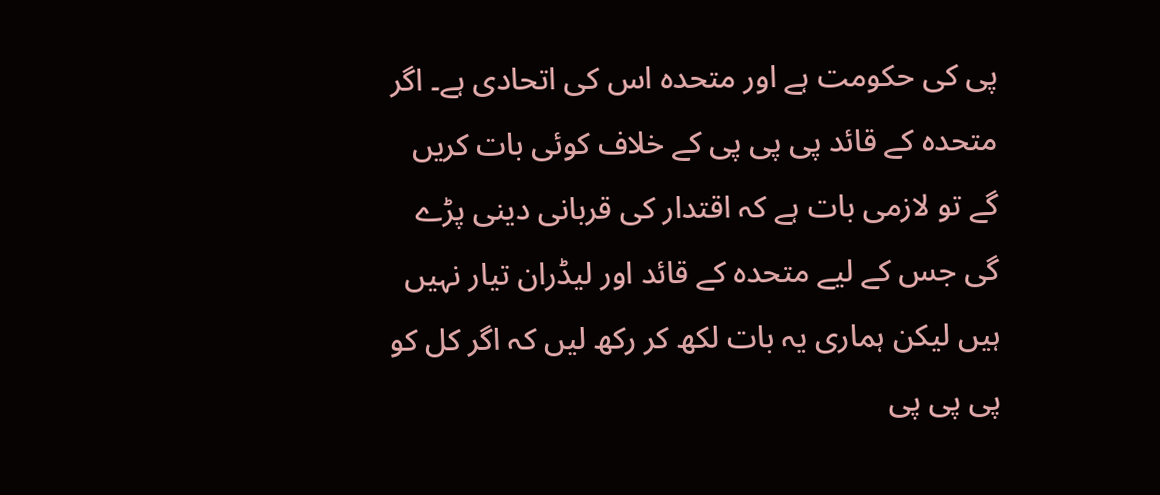پی کی حکومت ہے اور متحدہ اس کی اتحادی ہے۔ اگر متحدہ کے قائد پی پی پی کے خلاف کوئی بات کریں گے تو لازمی بات ہے کہ اقتدار کی قربانی دینی پڑے گی جس کے لیے متحدہ کے قائد اور لیڈران تیار نہیں ہیں لیکن ہماری یہ بات لکھ کر رکھ لیں کہ اگر کل کو پی پی پی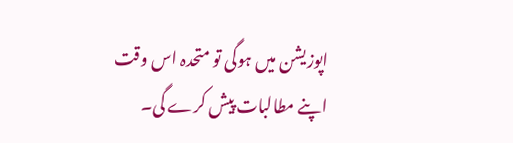اپوزیشن میں ہوگی تو متحدہ اس وقت اپنے مطالبات پیش کرے گی۔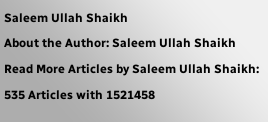Saleem Ullah Shaikh
About the Author: Saleem Ullah Shaikh Read More Articles by Saleem Ullah Shaikh: 535 Articles with 1521458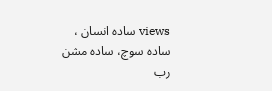views سادہ انسان ، سادہ سوچ، سادہ مشن
رب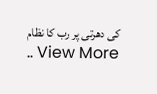کی دھرتی پر رب کا نظام
.. View More